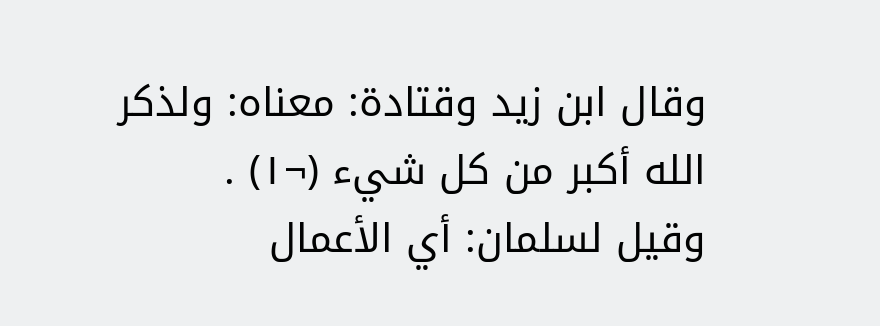وقال ابن زيد وقتادة: معناه: ولذكر الله أكبر من كل شيء (¬١) .
وقيل لسلمان: أي الأعمال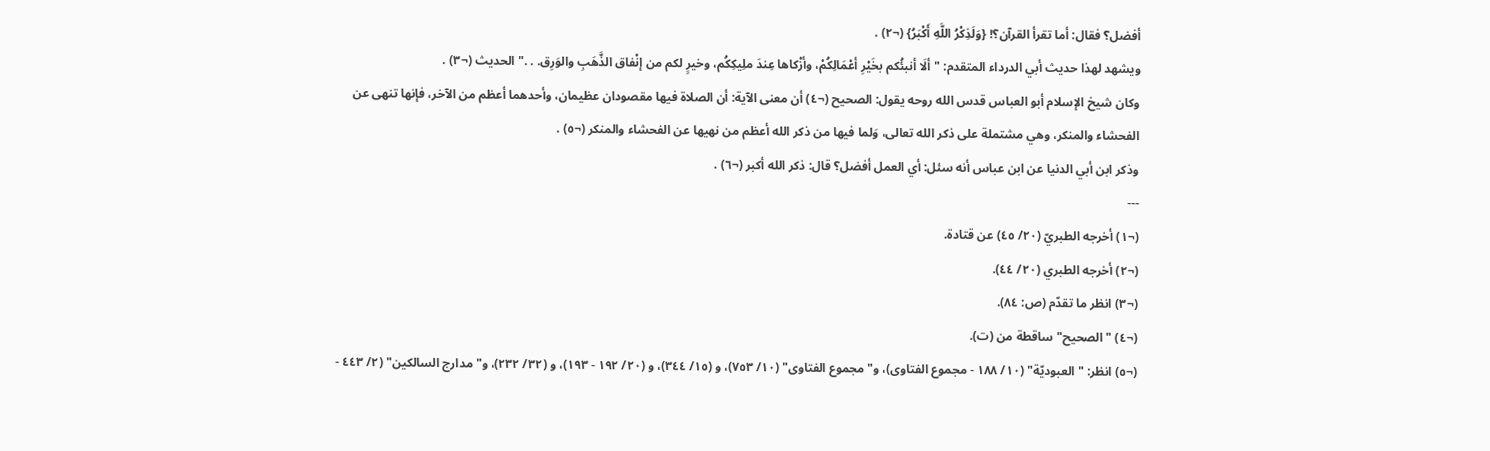أفضل؟ فقال: أما تقرأ القرآن؟! {وَلَذِكْرُ اللَّهِ أَكْبَرُ} (¬٢) .
ويشهد لهذا حديث أبي الدرداء المتقدم: "ألَا أنبئُكم بخَيْرِ أعْمَالِكُمْ، وأزْكاها عِندَ ملِيكِكُم، وخيرٍ لكم من إنْفاق الذَّهَبِ والوَرِق. . ." الحديث (¬٣) .
وكان شيخ الإسلام أبو العباس قدس الله روحه يقول: الصحيح (¬٤) أن معنى الآية: أن الصلاة فيها مقصودان عظيمان، وأحدهما أعظم من الآخر، فإنها تنهى عن الفحشاء والمنكر، وهي مشتملة على ذكر الله تعالى، وَلما فيها من ذكر الله أعظم من نهيها عن الفحشاء والمنكر (¬٥) .
وذكر ابن أبي الدنيا عن ابن عباس أنه سئل: أي العمل أفضل؟ قال: ذكر الله أكبر (¬٦) .
---
(¬١) أخرجه الطبريّ (٢٠/ ٤٥) عن قتادة.
(¬٢) أخرجه الطبري (٢٠/ ٤٤).
(¬٣) انظر ما تقدّم (ص: ٨٤).
(¬٤) "الصحيح" ساقطة من (ت).
(¬٥) انظر: "العبوديّة" (١٠/ ١٨٨ - مجموع الفتاوى)، و"مجموع الفتاوى" (١٠/ ٧٥٣)، و (١٥/ ٣٤٤)، و (٢٠/ ١٩٢ - ١٩٣)، و (٣٢/ ٢٣٢)، و"مدارج السالكين" (٢/ ٤٤٣ -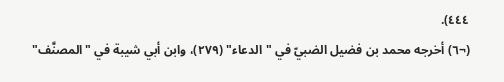٤٤٤).
(¬٦) أخرجه محمد بن فضيل الضبيّ في "الدعاء" (٢٧٩)، وابن أبي شيبة في "المصنَّف"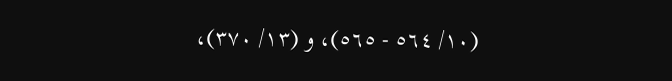(١٠/ ٥٦٤ - ٥٦٥)، و (١٣/ ٣٧٠)،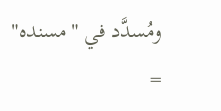ومُسدَّد في "مسنده" =